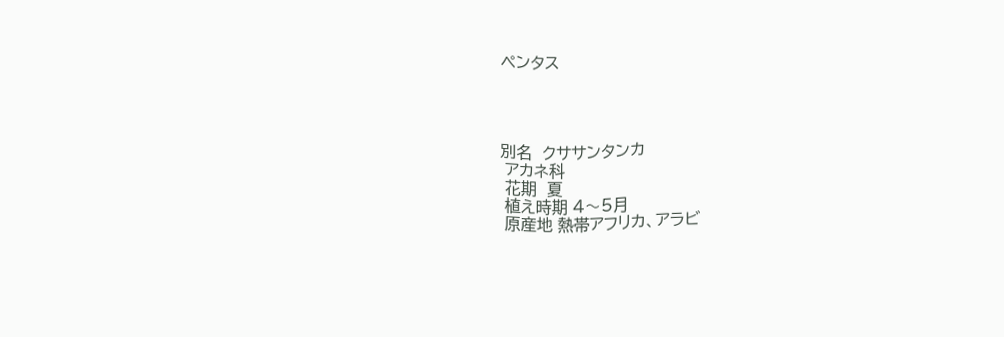ペンタス




別名  クササンタンカ
 アカネ科
 花期  夏
 植え時期 4〜5月
 原産地 熱帯アフリカ、アラビ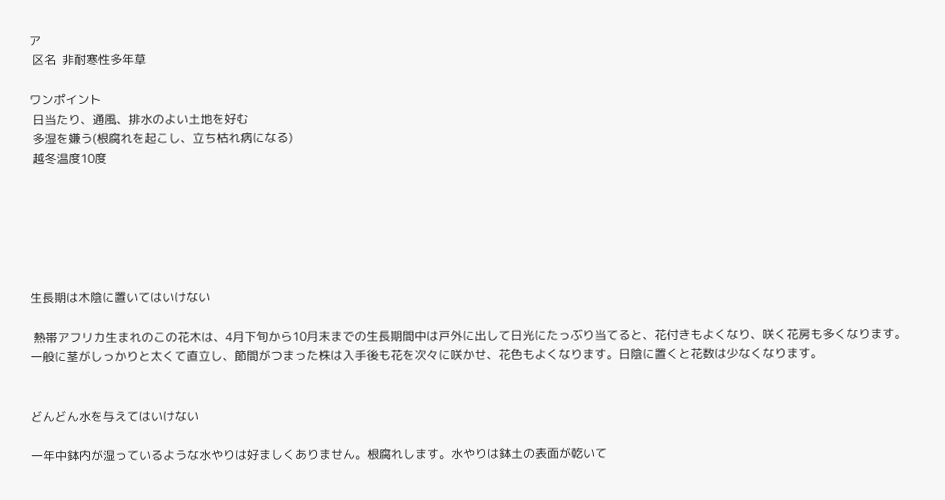ア
 区名  非耐寒性多年草

ワンポイント
 日当たり、通風、排水のよい土地を好む
 多湿を嫌う(根腐れを起こし、立ち枯れ病になる)
 越冬温度10度






生長期は木陰に置いてはいけない

 熱帯アフリカ生まれのこの花木は、4月下旬から10月末までの生長期間中は戸外に出して日光にたっぶり当てると、花付きもよくなり、咲く花房も多くなります。一般に茎がしっかりと太くて直立し、節間がつまった株は入手後も花を次々に咲かせ、花色もよくなります。日陰に置くと花数は少なくなります。


どんどん水を与えてはいけない

一年中鉢内が湿っているような水やりは好ましくありません。根腐れします。水やりは鉢土の表面が乾いて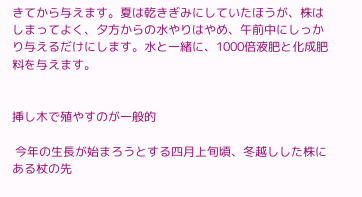きてから与えます。夏は乾きぎみにしていたほうが、株はしまってよく、夕方からの水やりはやめ、午前中にしっかり与えるだけにします。水と一緒に、1000倍液肥と化成肥料を与えます。


挿し木で殖やすのが一般的

 今年の生長が始まろうとする四月上旬頃、冬越しした株にある杖の先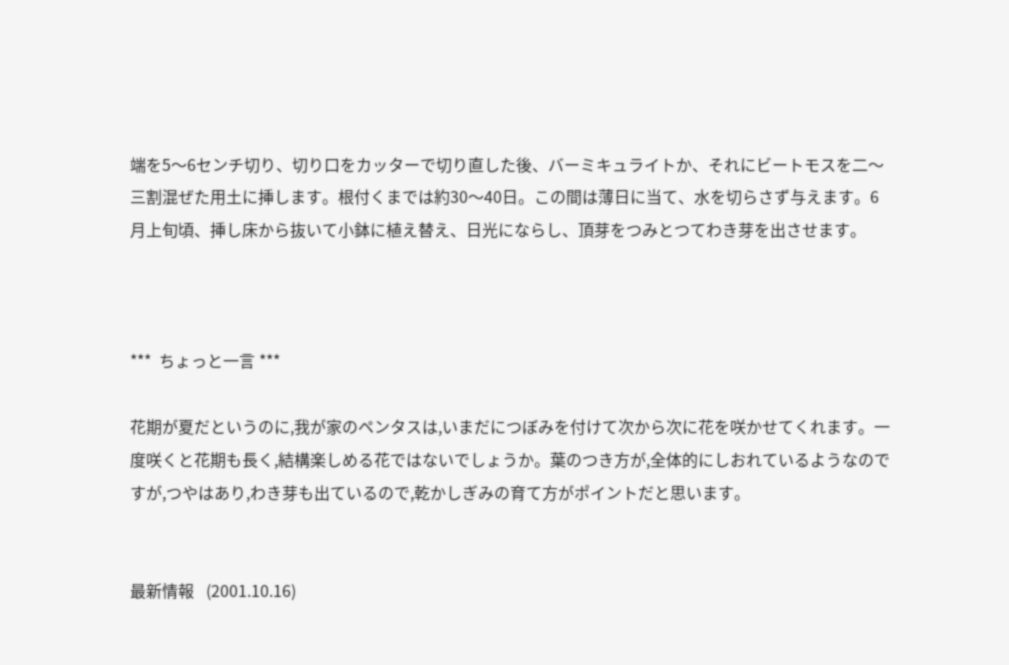端を5〜6センチ切り、切り口をカッターで切り直した後、バーミキュライトか、それにビートモスを二〜三割混ぜた用土に挿します。根付くまでは約30〜40日。この間は薄日に当て、水を切らさず与えます。6月上旬頃、挿し床から抜いて小鉢に植え替え、日光にならし、頂芽をつみとつてわき芽を出させます。



***  ちょっと一言 ***

花期が夏だというのに,我が家のペンタスは,いまだにつぼみを付けて次から次に花を咲かせてくれます。一度咲くと花期も長く,結構楽しめる花ではないでしょうか。葉のつき方が,全体的にしおれているようなのですが,つやはあり,わき芽も出ているので,乾かしぎみの育て方がポイントだと思います。


最新情報   (2001.10.16)